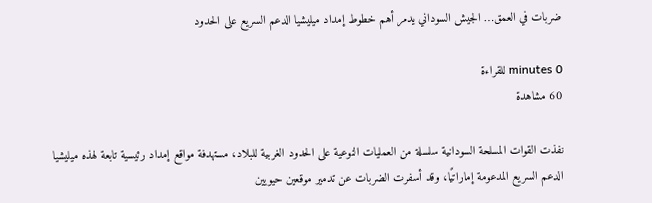ضربات في العمق… الجيش السوداني يدمر أهم خطوط إمداد ميليشيا الدعم السريع على الحدود

0 minutes للقراءة
60 مشاهدة

نفذت القوات المسلحة السودانية سلسلة من العمليات النوعية على الحدود الغربية للبلاد، مستهدفة مواقع إمداد رئيسية تابعة لهذه ميليشيا الدعم السريع المدعومة إماراتيًا، وقد أسفرت الضربات عن تدمير موقعين حيويين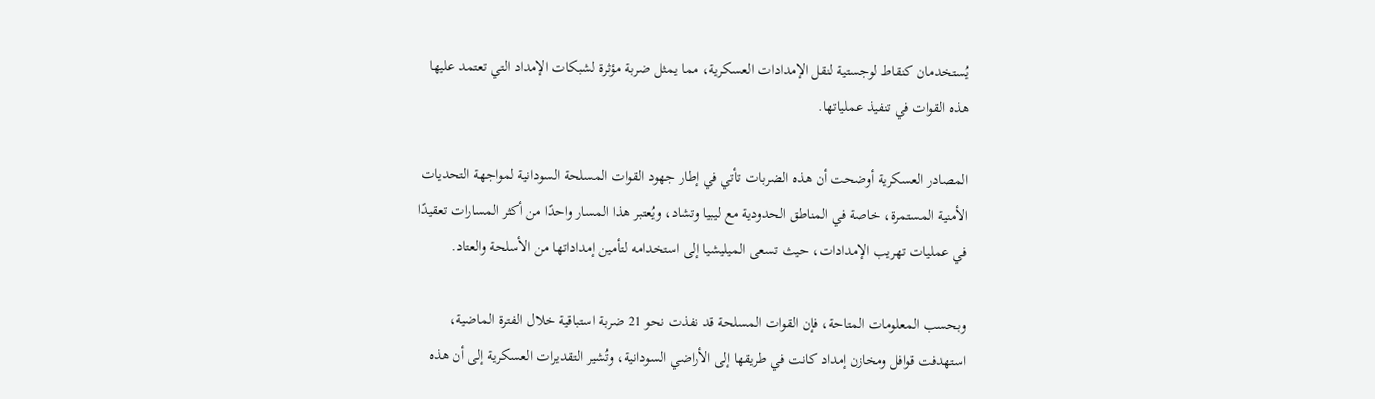يُستخدمان كنقاط لوجستية لنقل الإمدادات العسكرية، مما يمثل ضربة مؤثرة لشبكات الإمداد التي تعتمد عليها هذه القوات في تنفيذ عملياتها.

المصادر العسكرية أوضحت أن هذه الضربات تأتي في إطار جهود القوات المسلحة السودانية لمواجهة التحديات الأمنية المستمرة، خاصة في المناطق الحدودية مع ليبيا وتشاد، ويُعتبر هذا المسار واحدًا من أكثر المسارات تعقيدًا في عمليات تهريب الإمدادات، حيث تسعى الميليشيا إلى استخدامه لتأمين إمداداتها من الأسلحة والعتاد.

وبحسب المعلومات المتاحة، فإن القوات المسلحة قد نفذت نحو 21 ضربة استباقية خلال الفترة الماضية، استهدفت قوافل ومخازن إمداد كانت في طريقها إلى الأراضي السودانية، وتُشير التقديرات العسكرية إلى أن هذه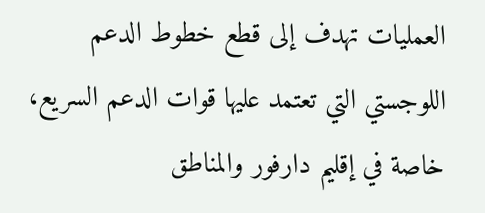العمليات تهدف إلى قطع خطوط الدعم اللوجستي التي تعتمد عليها قوات الدعم السريع، خاصة في إقليم دارفور والمناطق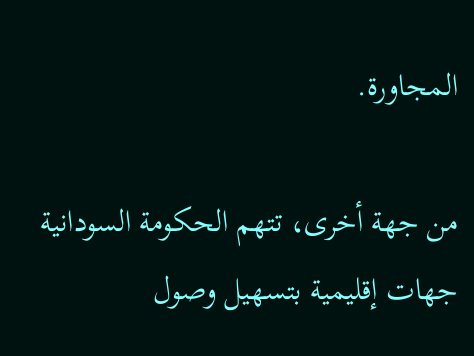المجاورة.

من جهة أخرى، تتهم الحكومة السودانية جهات إقليمية بتسهيل وصول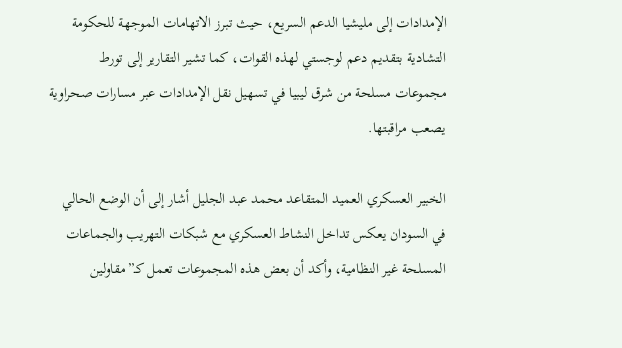الإمدادات إلى مليشيا الدعم السريع، حيث تبرز الاتهامات الموجهة للحكومة التشادية بتقديم دعم لوجستي لهذه القوات، كما تشير التقارير إلى تورط مجموعات مسلحة من شرق ليبيا في تسهيل نقل الإمدادات عبر مسارات صحراوية يصعب مراقبتها.

الخبير العسكري العميد المتقاعد محمد عبد الجليل أشار إلى أن الوضع الحالي في السودان يعكس تداخل النشاط العسكري مع شبكات التهريب والجماعات المسلحة غير النظامية، وأكد أن بعض هذه المجموعات تعمل كـ”مقاولين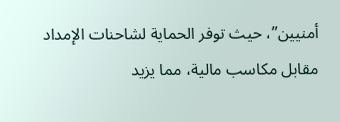أمنيين”، حيث توفر الحماية لشاحنات الإمداد مقابل مكاسب مالية، مما يزيد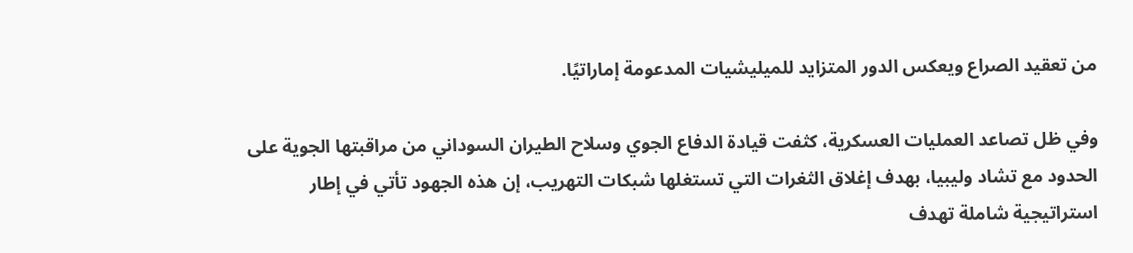من تعقيد الصراع ويعكس الدور المتزايد للميليشيات المدعومة إماراتيًا.

وفي ظل تصاعد العمليات العسكرية، كثفت قيادة الدفاع الجوي وسلاح الطيران السوداني من مراقبتها الجوية على الحدود مع تشاد وليبيا، بهدف إغلاق الثغرات التي تستغلها شبكات التهريب، إن هذه الجهود تأتي في إطار استراتيجية شاملة تهدف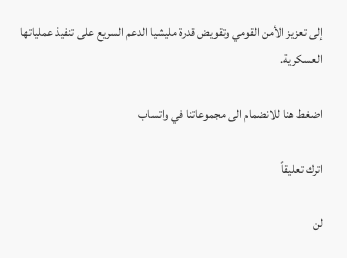إلى تعزيز الأمن القومي وتقويض قدرة مليشيا الدعم السريع على تنفيذ عملياتها العسكرية.

اضغط هنا للانضمام الى مجموعاتنا في واتساب

اترك تعليقاً

لن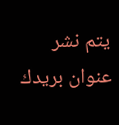يتم نشر عنوان بريدك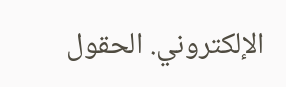الإلكتروني. الحقول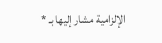الإلزامية مشار إليها بـ *